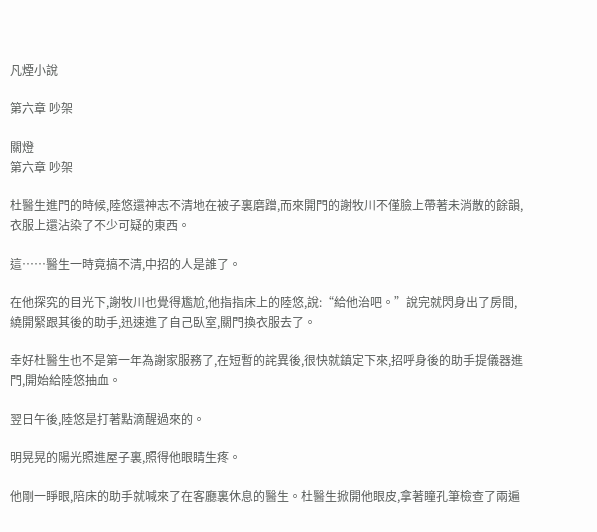凡煙小說

第六章 吵架

關燈
第六章 吵架

杜醫生進門的時候,陸悠還神志不清地在被子裏磨蹭,而來開門的謝牧川不僅臉上帶著未消散的餘韻,衣服上還沾染了不少可疑的東西。

這……醫生一時竟搞不清,中招的人是誰了。

在他探究的目光下,謝牧川也覺得尷尬,他指指床上的陸悠,說:“給他治吧。”說完就閃身出了房間,繞開緊跟其後的助手,迅速進了自己臥室,關門換衣服去了。

幸好杜醫生也不是第一年為謝家服務了,在短暫的詫異後,很快就鎮定下來,招呼身後的助手提儀器進門,開始給陸悠抽血。

翌日午後,陸悠是打著點滴醒過來的。

明晃晃的陽光照進屋子裏,照得他眼睛生疼。

他剛一睜眼,陪床的助手就喊來了在客廳裏休息的醫生。杜醫生掀開他眼皮,拿著瞳孔筆檢查了兩遍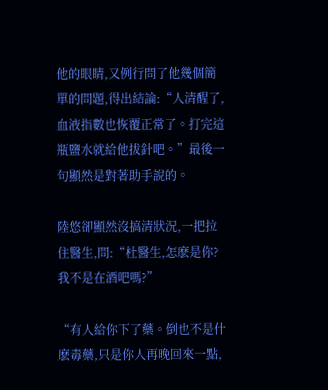他的眼睛,又例行問了他幾個簡單的問題,得出結論:“人清醒了,血液指數也恢覆正常了。打完這瓶鹽水就給他拔針吧。”最後一句顯然是對著助手說的。

陸悠卻顯然沒搞清狀況,一把拉住醫生,問:“杜醫生,怎麽是你?我不是在酒吧嗎?”

“有人給你下了藥。倒也不是什麽毒藥,只是你人再晚回來一點,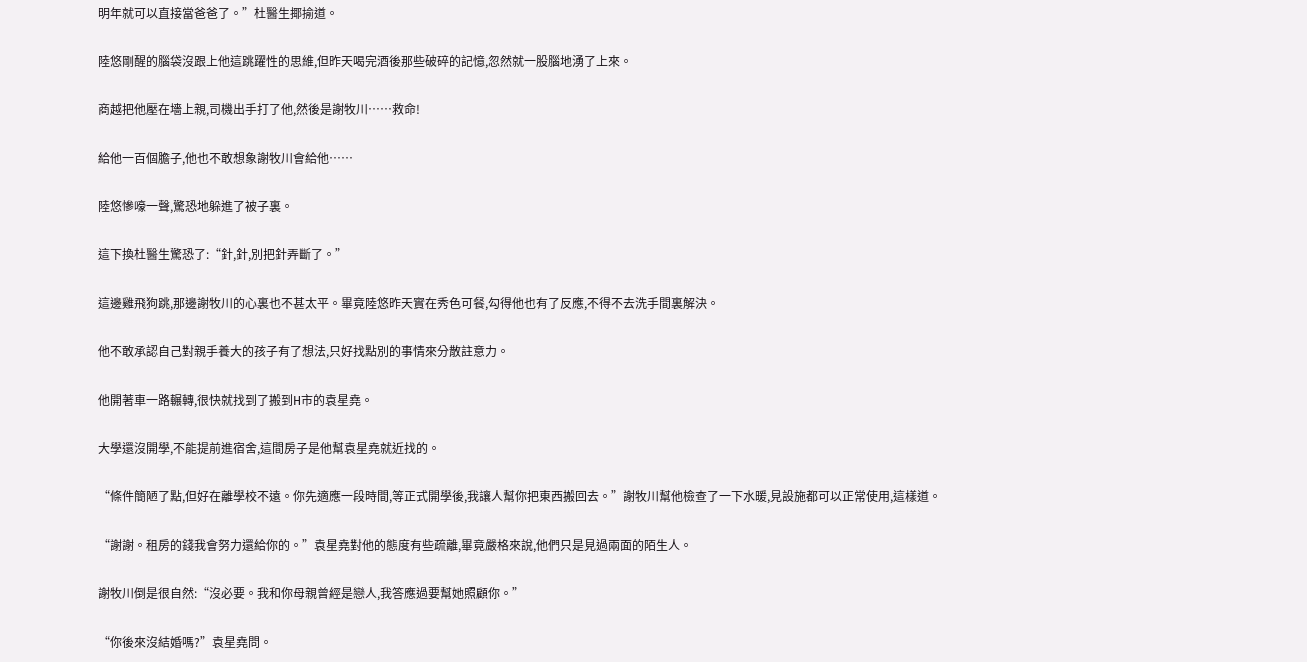明年就可以直接當爸爸了。”杜醫生揶揄道。

陸悠剛醒的腦袋沒跟上他這跳躍性的思維,但昨天喝完酒後那些破碎的記憶,忽然就一股腦地湧了上來。

商越把他壓在墻上親,司機出手打了他,然後是謝牧川……救命!

給他一百個膽子,他也不敢想象謝牧川會給他……

陸悠慘嚎一聲,驚恐地躲進了被子裏。

這下換杜醫生驚恐了:“針,針,別把針弄斷了。”

這邊雞飛狗跳,那邊謝牧川的心裏也不甚太平。畢竟陸悠昨天實在秀色可餐,勾得他也有了反應,不得不去洗手間裏解決。

他不敢承認自己對親手養大的孩子有了想法,只好找點別的事情來分散註意力。

他開著車一路輾轉,很快就找到了搬到H市的袁星堯。

大學還沒開學,不能提前進宿舍,這間房子是他幫袁星堯就近找的。

“條件簡陋了點,但好在離學校不遠。你先適應一段時間,等正式開學後,我讓人幫你把東西搬回去。”謝牧川幫他檢查了一下水暖,見設施都可以正常使用,這樣道。

“謝謝。租房的錢我會努力還給你的。”袁星堯對他的態度有些疏離,畢竟嚴格來說,他們只是見過兩面的陌生人。

謝牧川倒是很自然:“沒必要。我和你母親曾經是戀人,我答應過要幫她照顧你。”

“你後來沒結婚嗎?”袁星堯問。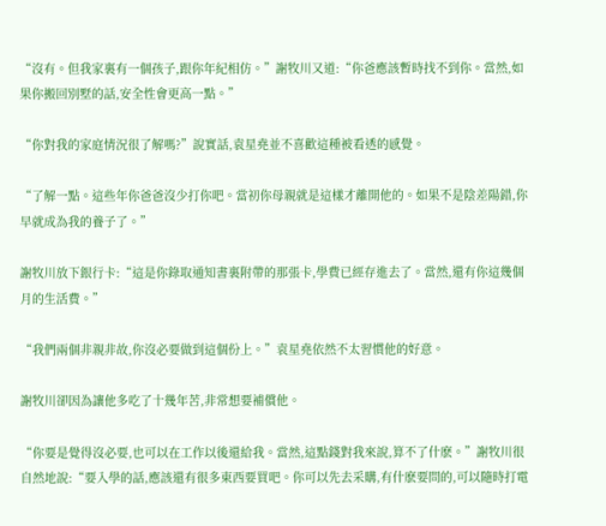“沒有。但我家裏有一個孩子,跟你年紀相仿。”謝牧川又道:“你爸應該暫時找不到你。當然,如果你搬回別墅的話,安全性會更高一點。”

“你對我的家庭情況很了解嗎?”說實話,袁星堯並不喜歡這種被看透的感覺。

“了解一點。這些年你爸爸沒少打你吧。當初你母親就是這樣才離開他的。如果不是陰差陽錯,你早就成為我的養子了。”

謝牧川放下銀行卡:“這是你錄取通知書裏附帶的那張卡,學費已經存進去了。當然,還有你這幾個月的生活費。”

“我們兩個非親非故,你沒必要做到這個份上。”袁星堯依然不太習慣他的好意。

謝牧川卻因為讓他多吃了十幾年苦,非常想要補償他。

“你要是覺得沒必要,也可以在工作以後還給我。當然,這點錢對我來說,算不了什麽。”謝牧川很自然地說:“要入學的話,應該還有很多東西要買吧。你可以先去采購,有什麽要問的,可以隨時打電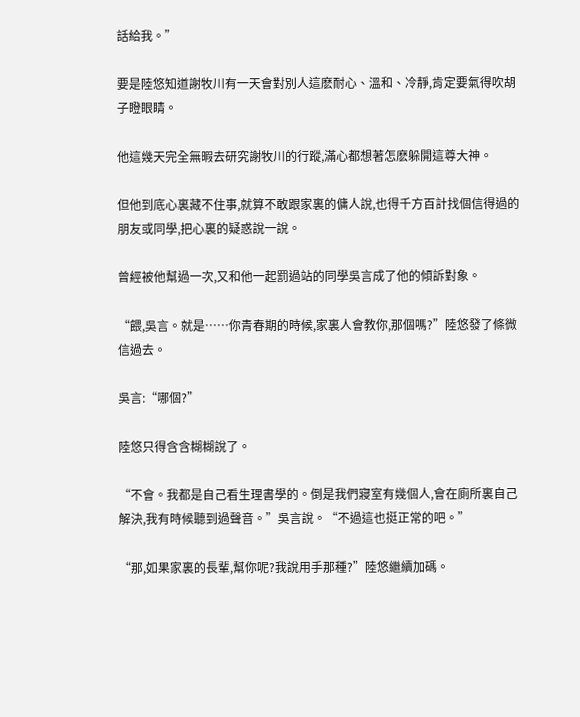話給我。”

要是陸悠知道謝牧川有一天會對別人這麽耐心、溫和、冷靜,肯定要氣得吹胡子瞪眼睛。

他這幾天完全無暇去研究謝牧川的行蹤,滿心都想著怎麽躲開這尊大神。

但他到底心裏藏不住事,就算不敢跟家裏的傭人說,也得千方百計找個信得過的朋友或同學,把心裏的疑惑說一說。

曾經被他幫過一次,又和他一起罰過站的同學吳言成了他的傾訴對象。

“餵,吳言。就是……你青春期的時候,家裏人會教你,那個嗎?”陸悠發了條微信過去。

吳言:“哪個?”

陸悠只得含含糊糊說了。

“不會。我都是自己看生理書學的。倒是我們寢室有幾個人,會在廁所裏自己解決,我有時候聽到過聲音。”吳言說。“不過這也挺正常的吧。”

“那,如果家裏的長輩,幫你呢?我說用手那種?”陸悠繼續加碼。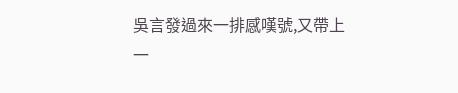吳言發過來一排感嘆號,又帶上一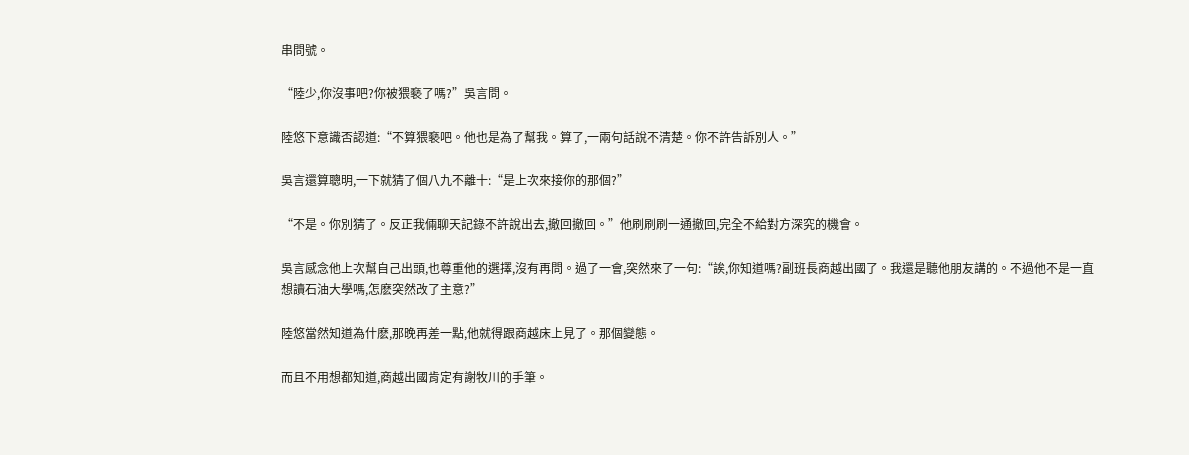串問號。

“陸少,你沒事吧?你被猥褻了嗎?”吳言問。

陸悠下意識否認道:“不算猥褻吧。他也是為了幫我。算了,一兩句話說不清楚。你不許告訴別人。”

吳言還算聰明,一下就猜了個八九不離十:“是上次來接你的那個?”

“不是。你別猜了。反正我倆聊天記錄不許說出去,撤回撤回。”他刷刷刷一通撤回,完全不給對方深究的機會。

吳言感念他上次幫自己出頭,也尊重他的選擇,沒有再問。過了一會,突然來了一句:“誒,你知道嗎?副班長商越出國了。我還是聽他朋友講的。不過他不是一直想讀石油大學嗎,怎麽突然改了主意?”

陸悠當然知道為什麽,那晚再差一點,他就得跟商越床上見了。那個變態。

而且不用想都知道,商越出國肯定有謝牧川的手筆。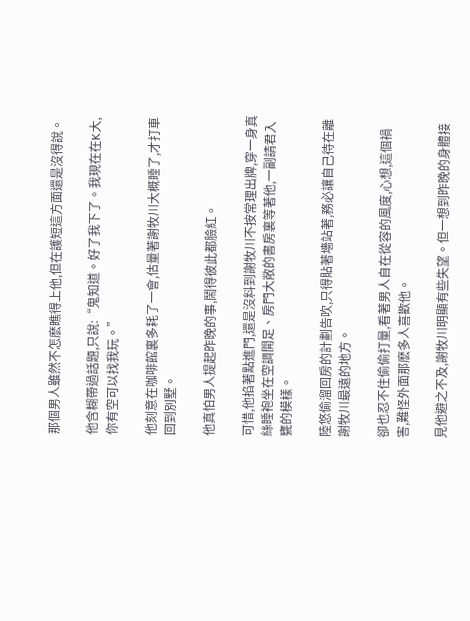那個男人雖然不怎麽瞧得上他,但在護短這方面還是沒得說。

他含糊帶過話題,只說:“鬼知道。好了我下了。我現在在K大,你有空可以找我玩。”

他刻意在咖啡館裏多耗了一會,估量著謝牧川大概睡了,才打車回到別墅。

他真怕男人提起昨晚的事,鬧得彼此都臉紅。

可惜,他掐著點進門,還是沒料到謝牧川不按常理出牌,穿一身真絲睡袍坐在空調開足、房門大敞的書房裏等著他,一副請君入甕的模樣。

陸悠偷溜回房的計劃告吹,只得貼著墻站著,務必讓自己待在離謝牧川最遠的地方。

卻也忍不住偷偷打量,看著男人自在從容的風度,心想,這個禍害,難怪外面那麽多人喜歡他。

見他避之不及,謝牧川明顯有些失望。但一想到昨晚的身體接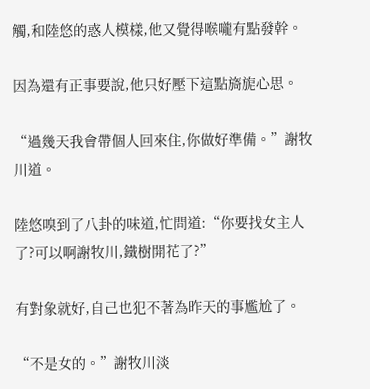觸,和陸悠的惑人模樣,他又覺得喉嚨有點發幹。

因為還有正事要說,他只好壓下這點旖旎心思。

“過幾天我會帶個人回來住,你做好準備。”謝牧川道。

陸悠嗅到了八卦的味道,忙問道:“你要找女主人了?可以啊謝牧川,鐵樹開花了?”

有對象就好,自己也犯不著為昨天的事尷尬了。

“不是女的。”謝牧川淡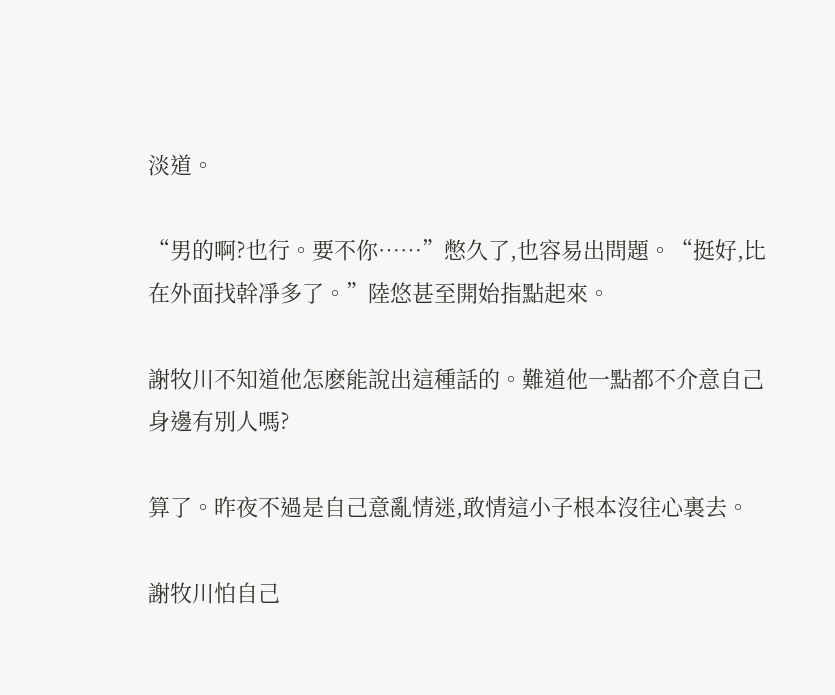淡道。

“男的啊?也行。要不你……”憋久了,也容易出問題。“挺好,比在外面找幹凈多了。”陸悠甚至開始指點起來。

謝牧川不知道他怎麽能說出這種話的。難道他一點都不介意自己身邊有別人嗎?

算了。昨夜不過是自己意亂情迷,敢情這小子根本沒往心裏去。

謝牧川怕自己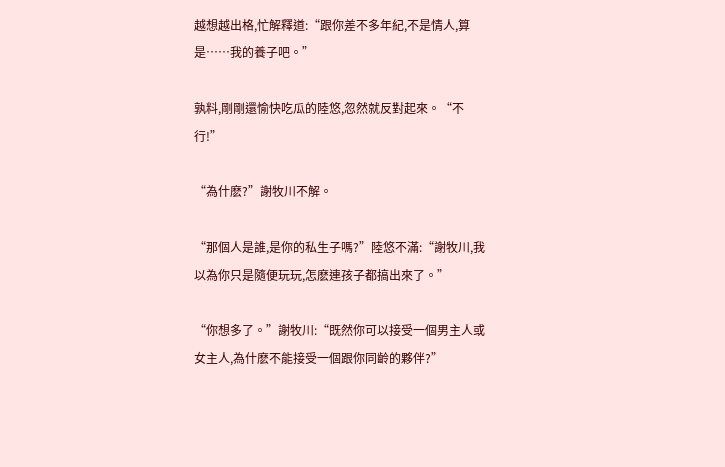越想越出格,忙解釋道:“跟你差不多年紀,不是情人,算是……我的養子吧。”

孰料,剛剛還愉快吃瓜的陸悠,忽然就反對起來。“不行!”

“為什麽?”謝牧川不解。

“那個人是誰,是你的私生子嗎?”陸悠不滿:“謝牧川,我以為你只是隨便玩玩,怎麽連孩子都搞出來了。”

“你想多了。”謝牧川:“既然你可以接受一個男主人或女主人,為什麽不能接受一個跟你同齡的夥伴?”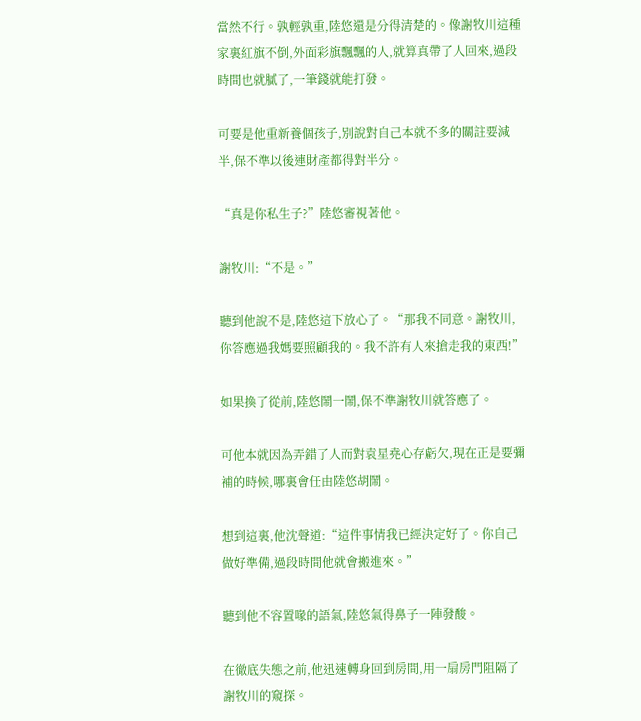當然不行。孰輕孰重,陸悠還是分得清楚的。像謝牧川這種家裏紅旗不倒,外面彩旗飄飄的人,就算真帶了人回來,過段時間也就膩了,一筆錢就能打發。

可要是他重新養個孩子,別說對自己本就不多的關註要減半,保不準以後連財產都得對半分。

“真是你私生子?”陸悠審視著他。

謝牧川:“不是。”

聽到他說不是,陸悠這下放心了。“那我不同意。謝牧川,你答應過我媽要照顧我的。我不許有人來搶走我的東西!”

如果換了從前,陸悠鬧一鬧,保不準謝牧川就答應了。

可他本就因為弄錯了人而對袁星堯心存虧欠,現在正是要彌補的時候,哪裏會任由陸悠胡鬧。

想到這裏,他沈聲道:“這件事情我已經決定好了。你自己做好準備,過段時間他就會搬進來。”

聽到他不容置喙的語氣,陸悠氣得鼻子一陣發酸。

在徹底失態之前,他迅速轉身回到房間,用一扇房門阻隔了謝牧川的窺探。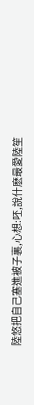陸悠把自己塞進被子裏,心想:呸,說什麽最愛陸笙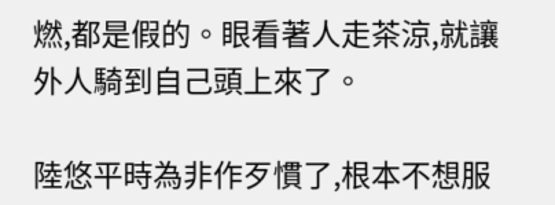燃,都是假的。眼看著人走茶涼,就讓外人騎到自己頭上來了。

陸悠平時為非作歹慣了,根本不想服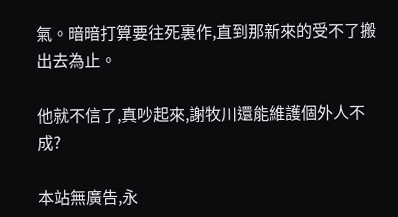氣。暗暗打算要往死裏作,直到那新來的受不了搬出去為止。

他就不信了,真吵起來,謝牧川還能維護個外人不成?

本站無廣告,永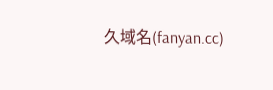久域名(fanyan.cc)